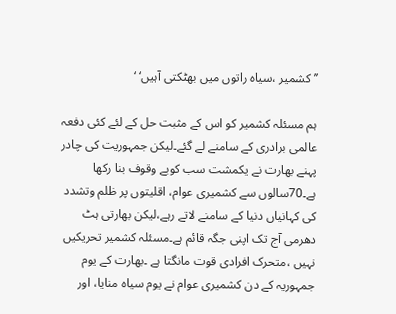’’کشمیر ،سیاہ راتوں میں بھٹکتی آہیں‘ ‘

ہم مسئلہ کشمیر کو اس کے مثبت حل کے لئے کئی دفعہ عالمی برادری کے سامنے لے گئے۔لیکن جمہوریت کی چادر پہنے بھارت نے یکمشت سب کوبے وقوف بنا رکھا ہے۔70سالوں سے کشمیری عوام، اقلیتوں پر ظلم وتشدد کی کہانیاں دنیا کے سامنے لاتے رہے،لیکن بھارتی ہٹ دھرمی آج تک اپنی جگہ قائم ہے۔مسئلہ کشمیر تحریکیں نہیں ،متحرک افرادی قوت مانگتا ہے ۔بھارت کے یوم جمہوریہ کے دن کشمیری عوام نے یوم سیاہ منایا، اور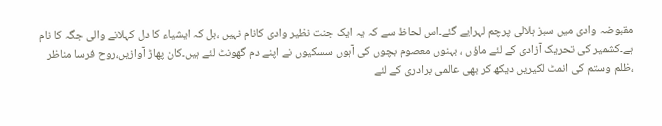مقبوضہ وادی میں سبز ہلالی پرچم لہرایے گئے۔اس لحاظ سے کہ یہ ایک جنت نظیر وادی کانام نہیں ،بل کہ ایشیاء کا دل کہلانے والی جگہ کا نام ہے۔کشمیر کی تحریک آزادی کے لئے ماؤں ، بہنوں معصوم بچوں کی آہوں سسکیوں نے اپنے دم گھونٹ لئے ہیں۔کان پھاڑ آوازیں،روح فرسا مناظر ،ظلم وستم کی انمٹ لکیریں دیکھ کر بھی عالمی برادری کے لئے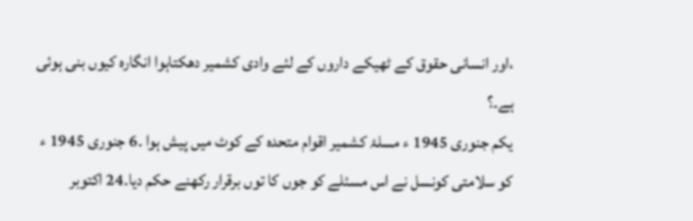،اور انسانی حقوق کے ٹھیکے داروں کے لئے وادی کشمیر دھکتاہوا انگارہ کیوں بنی ہوئی ہے۔؟
یکم جنوری 1945 ء مسلۂ کشمیر اقوام متحدہ کے کوٹ میں پیش ہوا ۔6 جنوری 1945 ء کو سلامتی کونسل نے اس مسئلے کو جوں کا توں برقرار رکھنے حکم دیا۔24 اکتوبر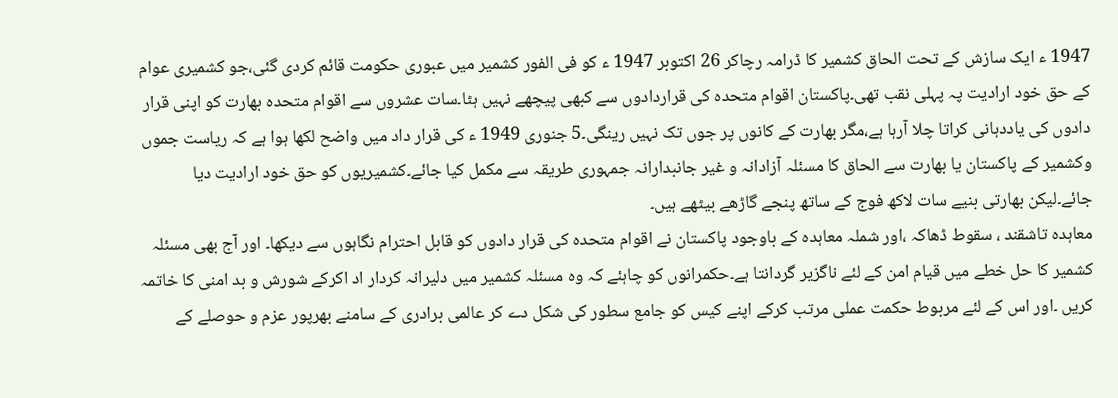1947 ء ایک سازش کے تحت الحاق کشمیر کا ڈرامہ رچاکر 26 اکتوبر 1947 ء کو فی الفور کشمیر میں عبوری حکومت قائم کردی گئی،جو کشمیری عوام کے حق خود ارادیت پہ پہلی نقب تھی۔پاکستان اقوام متحدہ کی قراردادوں سے کبھی پیچھے نہیں ہٹا۔سات عشروں سے اقوام متحدہ بھارت کو اپنی قرار دادوں کی یاددہانی کراتا چلا آرہا ہے،مگر بھارت کے کانوں پر جوں تک نہیں رینگی۔5 جنوری 1949 ء کی قرار داد میں واضح لکھا ہوا ہے کہ ریاست جموں وکشمیر کے پاکستان یا بھارت سے الحاق کا مسئلہ آزادانہ و غیر جانبدارانہ جمہوری طریقہ سے مکمل کیا جائے۔کشمیریوں کو حق خود ارادیت دیا جائے۔لیکن بھارتی بنیے سات لاکھ فوج کے ساتھ پنجے گاڑھے بیٹھے ہیں۔
معاہدہ تاشقند ، سقوط ڈھاکہ ،اور شملہ معاہدہ کے باوجود پاکستان نے اقوام متحدہ کی قرار دادوں کو قابل احترام نگاہوں سے دیکھا۔ اور آج بھی مسئلہ کشمیر کا حل خطے میں قیام امن کے لئے ناگزیر گردانتا ہے۔حکمرانوں کو چاہئے کہ وہ مسئلہ کشمیر میں دلیرانہ کردار اد اکرکے شورش و بد امنی کا خاتمہ کریں ۔اور اس کے لئے مربوط حکمت عملی مرتب کرکے اپنے کیس کو جامع سطور کی شکل دے کر عالمی برادری کے سامنے بھرپور عزم و حوصلے کے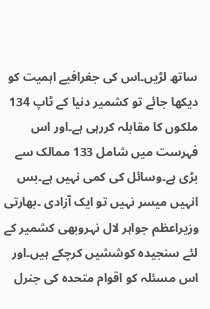ساتھ لڑیں۔اس کی جغرافیے اہمیت کو دیکھا جائے تو کشمیر دنیا کے ٹاپ 134 ملکوں کا مقابلہ کررہی ہے۔اور اس فہرست میں شامل 133 ممالک سے بڑی ہے۔وسائل کی کمی نہیں ہے۔بس انہیں میسر نہیں تو ایک آزادی ۔بھارتی وزیراعظم جواہر لال نہروبھی کشمیر کے لئے سنجیدہ کوششیں کرچکے ہیں۔اور اس مسئلہ کو اقوام متحدہ کی جنرل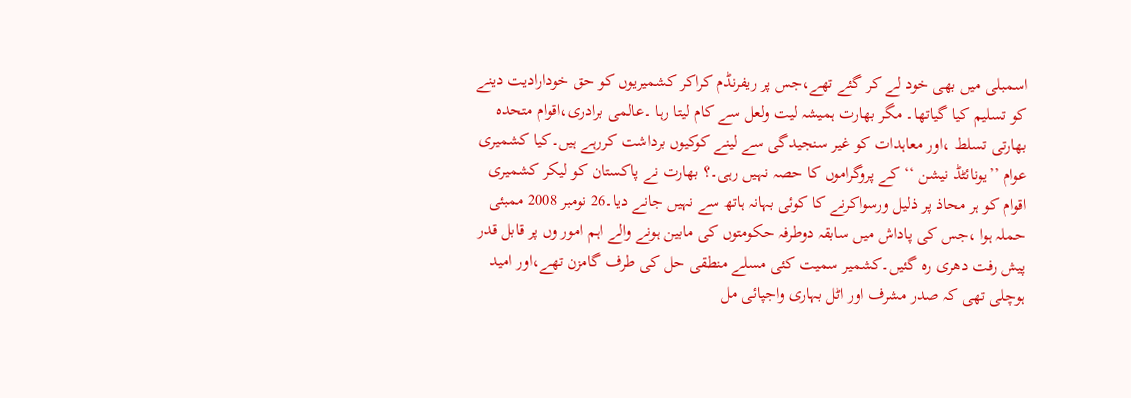اسمبلی میں بھی خود لے کر گئے تھے،جس پر ریفرنڈم کراکر کشمیریوں کو حق خودارادیت دینے کو تسلیم کیا گیاتھا۔ مگر بھارت ہمیشہ لیت ولعل سے کام لیتا رہا ۔عالمی برادری،اقوام متحدہ بھارتی تسلط ،اور معاہدات کو غیر سنجیدگی سے لینے کوکیوں برداشت کررہے ہیں۔کیا کشمیری عوام ’’یونائٹڈ نیشن ‘‘کے پروگراموں کا حصہ نہیں رہی۔؟ بھارت نے پاکستان کو لیکر کشمیری اقوام کو ہر محاذ پر ذلیل ورسواکرنے کا کوئی بہانہ ہاتھ سے نہیں جانے دیا۔26 نومبر 2008 ممبئی حملہ ہوا ،جس کی پاداش میں سابقہ دوطرفہ حکومتوں کی مابین ہونے والے اہم امور وں پر قابل قدر پیش رفت دھری رہ گئیں۔کشمیر سمیت کئی مسلے منطقی حل کی طرف گامزن تھے،اور امید ہوچلی تھی کہ صدر مشرف اور اٹل بہاری واجپائی مل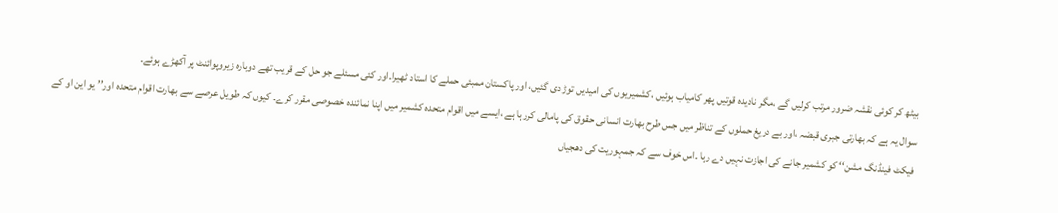بیٹھ کر کوئی نقشہ ضرور مرتب کرلیں گے ،مگر نادیدہ قوتیں پھر کامیاب ہوئیں ،کشمیریوں کی امیدیں توڑ دی گئیں، اور پاکستان ممبئی حملے کا استاد ٹھیرا۔اور کئی مسئلے جو حل کے قریب تھے دوبارہ زیروپوائنٹ پر آکھڑے ہوئے۔
سوال یہ ہے کہ بھارتی جبری قبضہ ،اور بے دریغ حملوں کے تناظر میں جس طرح بھارت انسانی حقوق کی پامالی کررہا ہے ،ایسے میں اقوام متحدہ کشمیر میں اپنا نمائندہ خصوصی مقرر کرے۔ کیوں کہ طویل عرصے سے بھارت اقوام متحدہ اور’’ یو این او کے فیکٹ فینڈنگ مشن‘‘ کو کشمیر جانے کی اجازت نہیں دے رہا ۔اس خوف سے کہ جمہوریت کی دھجیاں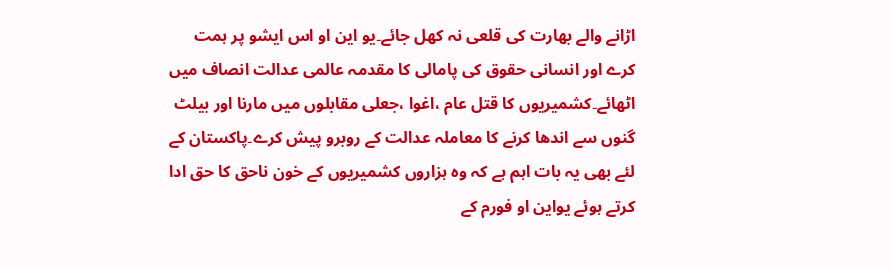اڑانے والے بھارت کی قلعی نہ کھل جائے۔یو این او اس ایشو پر ہمت کرے اور انسانی حقوق کی پامالی کا مقدمہ عالمی عدالت انصاف میں اٹھائے۔کشمیریوں کا قتل عام ،اغوا ،جعلی مقابلوں میں مارنا اور بیلٹ گنوں سے اندھا کرنے کا معاملہ عدالت کے روبرو پیش کرے۔پاکستان کے لئے بھی یہ بات اہم ہے کہ وہ ہزاروں کشمیریوں کے خون ناحق کا حق ادا کرتے ہوئے یواین او فورم کے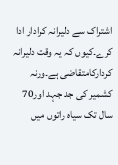اشتراک سے دلیرانہ کرادار ادا کرے۔کیوں کہ یہ وقت دلیرانہ کردارکامتقاضی ہے۔ورنہ کشمیر کی جد جہد اور70 سال تک سیاہ راتوں میں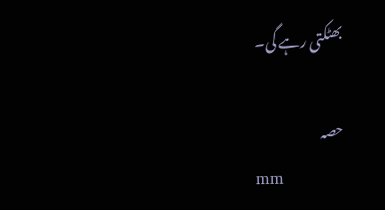بھٹکتی رہے گی۔

حصہ
mm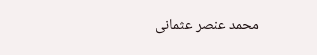محمد عنصر عثمانی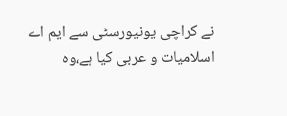نے کراچی یونیورسٹی سے ایم اے اسلامیات و عربی کیا ہے،وہ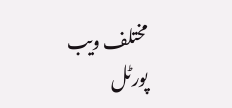مختلف ویب پورٹل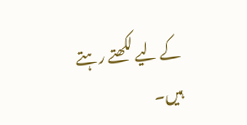کے لیے لکھتے رہتے ہیں۔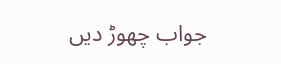جواب چھوڑ دیں